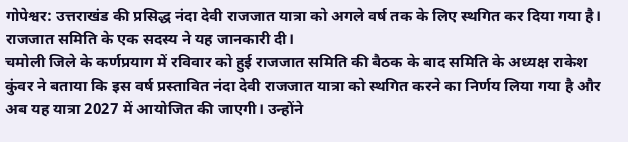गोपेश्वर: उत्तराखंड की प्रसिद्ध नंदा देवी राजजात यात्रा को अगले वर्ष तक के लिए स्थगित कर दिया गया है। राजजात समिति के एक सदस्य ने यह जानकारी दी।
चमोली जिले के कर्णप्रयाग में रविवार को हुई राजजात समिति की बैठक के बाद समिति के अध्यक्ष राकेश कुंवर ने बताया कि इस वर्ष प्रस्तावित नंदा देवी राजजात यात्रा को स्थगित करने का निर्णय लिया गया है और अब यह यात्रा 2027 में आयोजित की जाएगी। उन्होंने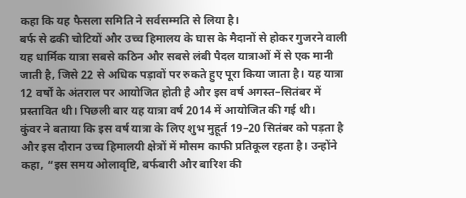कहा कि यह फैसला समिति ने सर्वसम्मति से लिया है।
बर्फ से ढकी चोटियों और उच्च हिमालय के घास के मैदानों से होकर गुजरने वाली यह धार्मिक यात्रा सबसे कठिन और सबसे लंबी पैदल यात्राओं में से एक मानी जाती है, जिसे 22 से अधिक पड़ावों पर रुकते हुए पूरा किया जाता है। यह यात्रा 12 वर्षों के अंतराल पर आयोजित होती है और इस वर्ष अगस्त–सितंबर में प्रस्तावित थी। पिछली बार यह यात्रा वर्ष 2014 में आयोजित की गई थी।
कुंवर ने बताया कि इस वर्ष यात्रा के लिए शुभ मुहूर्त 19–20 सितंबर को पड़ता है और इस दौरान उच्च हिमालयी क्षेत्रों में मौसम काफी प्रतिकूल रहता है। उन्होंने कहा, “इस समय ओलावृष्टि, बर्फबारी और बारिश की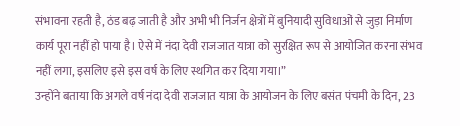संभावना रहती है, ठंड बढ़ जाती है और अभी भी निर्जन क्षेत्रों में बुनियादी सुविधाओं से जुड़ा निर्माण कार्य पूरा नहीं हो पाया है। ऐसे में नंदा देवी राजजात यात्रा को सुरक्षित रूप से आयोजित करना संभव नहीं लगा, इसलिए इसे इस वर्ष के लिए स्थगित कर दिया गया।”
उन्होंने बताया कि अगले वर्ष नंदा देवी राजजात यात्रा के आयोजन के लिए बसंत पंचमी के दिन, 23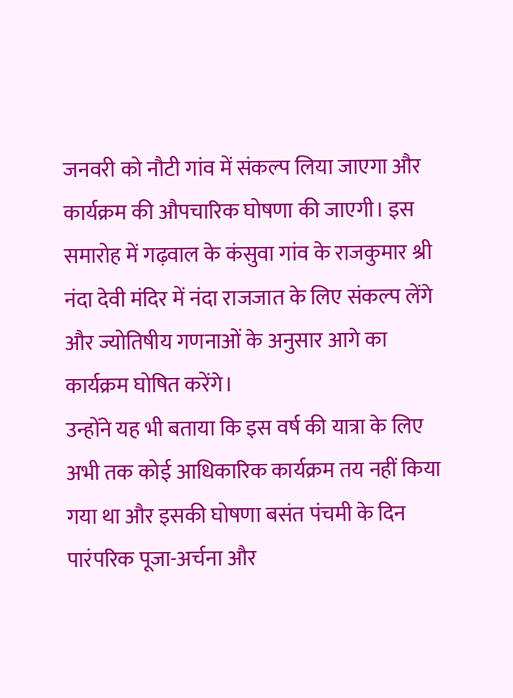जनवरी को नौटी गांव में संकल्प लिया जाएगा और कार्यक्रम की औपचारिक घोषणा की जाएगी। इस समारोह में गढ़वाल के कंसुवा गांव के राजकुमार श्री नंदा देवी मंदिर में नंदा राजजात के लिए संकल्प लेंगे और ज्योतिषीय गणनाओं के अनुसार आगे का कार्यक्रम घोषित करेंगे।
उन्होंने यह भी बताया कि इस वर्ष की यात्रा के लिए अभी तक कोई आधिकारिक कार्यक्रम तय नहीं किया गया था और इसकी घोषणा बसंत पंचमी के दिन पारंपरिक पूजा-अर्चना और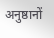अनुष्ठानों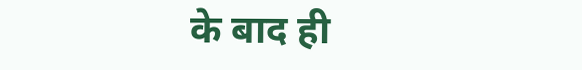के बाद ही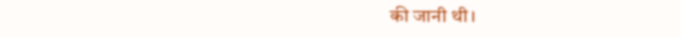की जानी थी।